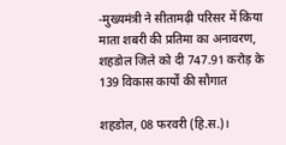-मुख्यमंत्री ने सीतामढ़ी परिसर में किया माता शबरी की प्रतिमा का अनावरण, शहडोल जिले को दी 747.91 करोड़ के 139 विकास कार्यों की सौगात

शहडोल, 08 फरवरी (हि.स.)।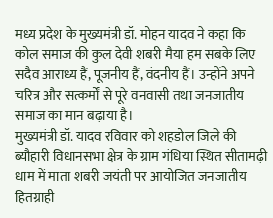मध्य प्रदेश के मुख्यमंत्री डॉ. मोहन यादव ने कहा कि कोल समाज की कुल देवी शबरी मैया हम सबके लिए सदैव आराध्य हैं, पूजनीय हैं, वंदनीय हैं। उन्होंने अपने चरित्र और सत्कर्मों से पूरे वनवासी तथा जनजातीय समाज का मान बढ़ाया है।
मुख्यमंत्री डॉ. यादव रविवार को शहडोल जिले की ब्यौहारी विधानसभा क्षेत्र के ग्राम गंधिया स्थित सीतामढ़ी धाम में माता शबरी जयंती पर आयोजित जनजातीय हितग्राही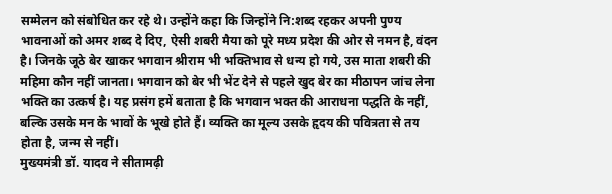सम्मेलन को संबोधित कर रहे थे। उन्होंने कहा कि जिन्होंने नि:शब्द रहकर अपनी पुण्य भावनाओं को अमर शब्द दे दिए, ऐसी शबरी मैया को पूरे मध्य प्रदेश की ओर से नमन है, वंदन है। जिनके जूठे बेर खाकर भगवान श्रीराम भी भक्तिभाव से धन्य हो गये, उस माता शबरी की महिमा कौन नहीं जानता। भगवान को बेर भी भेंट देने से पहले खुद बेर का मीठापन जांच लेना भक्ति का उत्कर्ष है। यह प्रसंग हमें बताता है कि भगवान भक्त की आराधना पद्धति के नहीं, बल्कि उसके मन के भावों के भूखे होते हैं। व्यक्ति का मूल्य उसके हृदय की पवित्रता से तय होता है, जन्म से नहीं।
मुख्यमंत्री डॉ. यादव ने सीतामढ़ी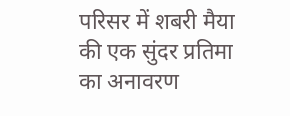परिसर में शबरी मैया की एक सुंदर प्रतिमा का अनावरण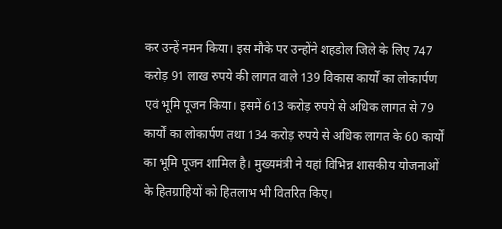कर उन्हें नमन किया। इस मौके पर उन्होंने शहडोल जिले के लिए 747 करोड़ 91 लाख रुपये की लागत वाले 139 विकास कार्यों का लोकार्पण एवं भूमि पूजन किया। इसमें 613 करोड़ रुपये से अधिक लागत से 79 कार्यों का लोकार्पण तथा 134 करोड़ रुपये से अधिक लागत के 60 कार्यों का भूमि पूजन शामिल है। मुख्यमंत्री ने यहां विभिन्न शासकीय योजनाओं के हितग्राहियों को हितलाभ भी वितरित किए।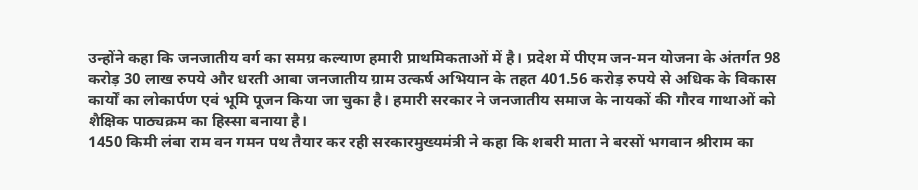उन्होंने कहा कि जनजातीय वर्ग का समग्र कल्याण हमारी प्राथमिकताओं में है। प्रदेश में पीएम जन-मन योजना के अंतर्गत 98 करोड़ 30 लाख रुपये और धरती आबा जनजातीय ग्राम उत्कर्ष अभियान के तहत 401.56 करोड़ रुपये से अधिक के विकास कार्यों का लोकार्पण एवं भूमि पूजन किया जा चुका है। हमारी सरकार ने जनजातीय समाज के नायकों की गौरव गाथाओं को शैक्षिक पाठ्यक्रम का हिस्सा बनाया है।
1450 किमी लंबा राम वन गमन पथ तैयार कर रही सरकारमुख्यमंत्री ने कहा कि शबरी माता ने बरसों भगवान श्रीराम का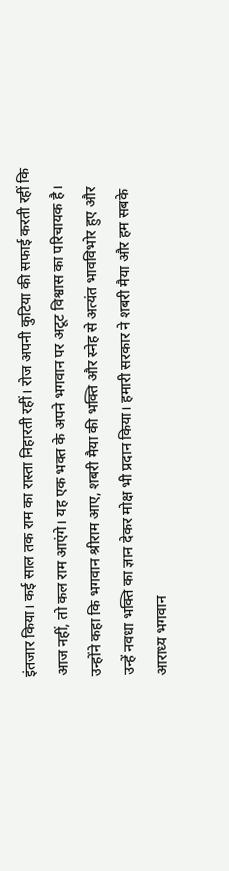इंतजार किया। कई साल तक राम का रास्ता निहारती रहीं। रोज अपनी कुटिया की सफाई करती रहीं कि आज नहीं, तो कल राम आएंगे। यह एक भक्त के अपने भगवान पर अटूट विश्वास का परिचायक है। उन्होंने कहा कि भगवान श्रीराम आए, शबरी मैया की भक्ति और स्नेह से अत्यंत भावविभोर हुए और उन्हें नवधा भक्ति का ज्ञान देकर मोक्ष भी प्रदान किया। हमारी सरकार ने शबरी मैया और हम सबके आराध्य भगवान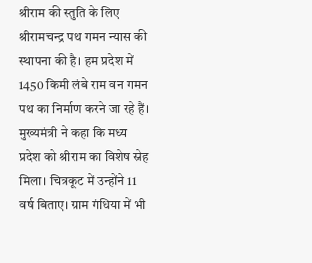श्रीराम की स्तुति के लिए श्रीरामचन्द्र पथ गमन न्यास की स्थापना की है। हम प्रदेश में 1450 किमी लंबे राम वन गमन पथ का निर्माण करने जा रहे हैं।
मुख्यमंत्री ने कहा कि मध्य प्रदेश को श्रीराम का विशेष स्नेह मिला। चित्रकूट में उन्होंने 11 वर्ष बिताए। ग्राम गंधिया में भी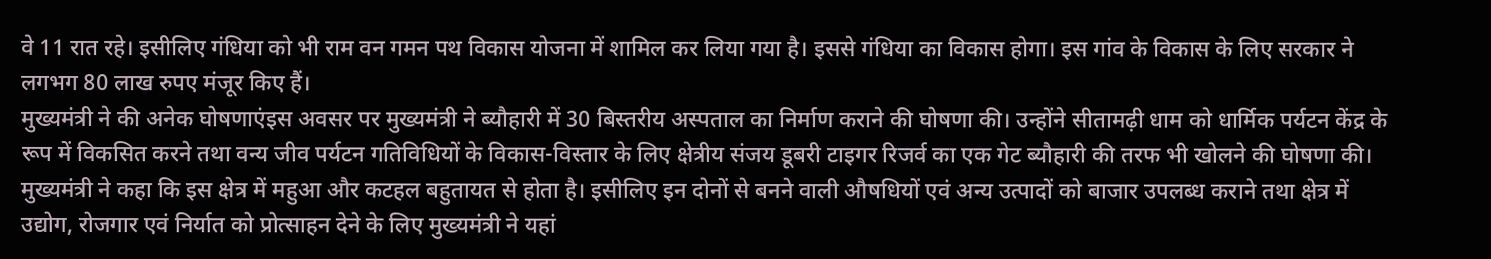वे 11 रात रहे। इसीलिए गंधिया को भी राम वन गमन पथ विकास योजना में शामिल कर लिया गया है। इससे गंधिया का विकास होगा। इस गांव के विकास के लिए सरकार ने लगभग 80 लाख रुपए मंजूर किए हैं।
मुख्यमंत्री ने की अनेक घोषणाएंइस अवसर पर मुख्यमंत्री ने ब्यौहारी में 30 बिस्तरीय अस्पताल का निर्माण कराने की घोषणा की। उन्होंने सीतामढ़ी धाम को धार्मिक पर्यटन केंद्र के रूप में विकसित करने तथा वन्य जीव पर्यटन गतिविधियों के विकास-विस्तार के लिए क्षेत्रीय संजय डूबरी टाइगर रिजर्व का एक गेट ब्यौहारी की तरफ भी खोलने की घोषणा की। मुख्यमंत्री ने कहा कि इस क्षेत्र में महुआ और कटहल बहुतायत से होता है। इसीलिए इन दोनों से बनने वाली औषधियों एवं अन्य उत्पादों को बाजार उपलब्ध कराने तथा क्षेत्र में उद्योग, रोजगार एवं निर्यात को प्रोत्साहन देने के लिए मुख्यमंत्री ने यहां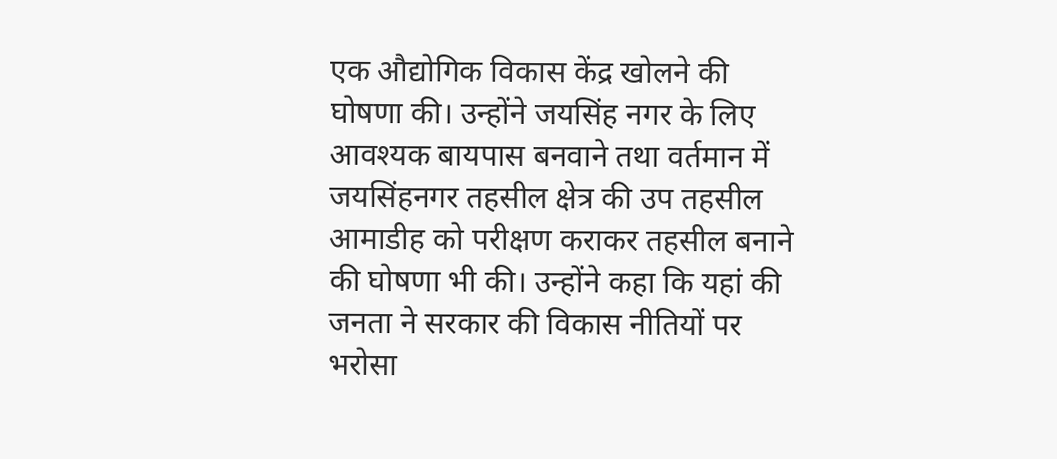एक औद्योगिक विकास केंद्र खोलने की घोषणा की। उन्होंने जयसिंह नगर के लिए आवश्यक बायपास बनवाने तथा वर्तमान में जयसिंहनगर तहसील क्षेत्र की उप तहसील आमाडीह को परीक्षण कराकर तहसील बनाने की घोषणा भी की। उन्होंने कहा कि यहां की जनता ने सरकार की विकास नीतियों पर भरोसा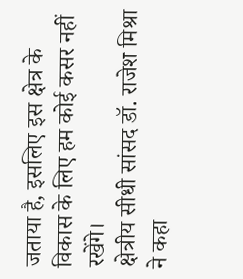जताया है, इसलिए इस क्षेत्र के विकास के लिए हम कोई कसर नहीं रखेंगे।
क्षेत्रीय सीधी सांसद डॉ. राजेश मिश्रा ने कहा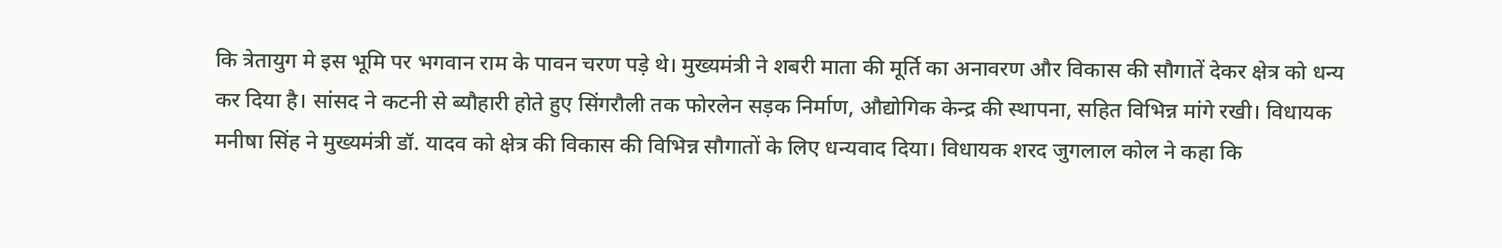कि त्रेतायुग मे इस भूमि पर भगवान राम के पावन चरण पड़े थे। मुख्यमंत्री ने शबरी माता की मूर्ति का अनावरण और विकास की सौगातें देकर क्षेत्र को धन्य कर दिया है। सांसद ने कटनी से ब्यौहारी होते हुए सिंगरौली तक फोरलेन सड़क निर्माण, औद्योगिक केन्द्र की स्थापना, सहित विभिन्न मांगे रखी। विधायक मनीषा सिंह ने मुख्यमंत्री डॉ. यादव को क्षेत्र की विकास की विभिन्न सौगातों के लिए धन्यवाद दिया। विधायक शरद जुगलाल कोल ने कहा कि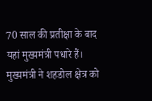70 साल की प्रतीक्षा के बाद यहां मुख्यमंत्री पधारे हैं। मुख्यमंत्री ने शहडोल क्षेत्र को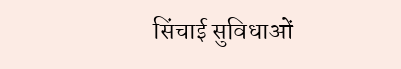सिंचाई सुविधाओं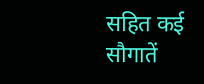सहित कई सौगातें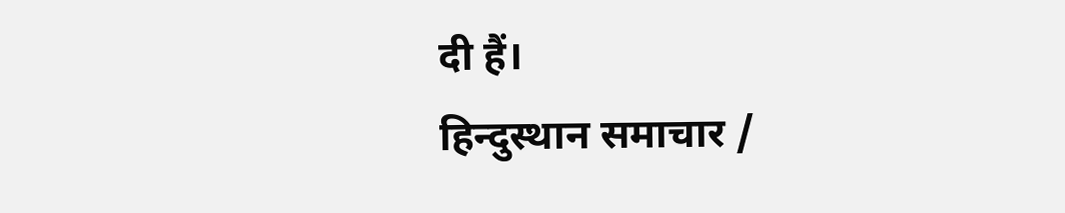दी हैं।
हिन्दुस्थान समाचार /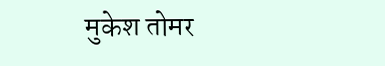मुकेश तोमर